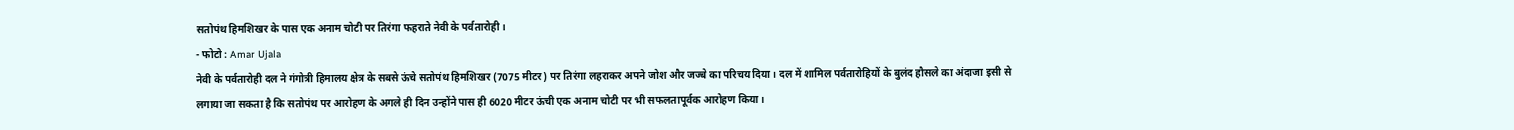सतोपंथ हिमशिखर के पास एक अनाम चोटी पर तिरंगा फहराते नेवी के पर्वतारोही।
- फोटो : Amar Ujala
नेवी के पर्वतारोही दल ने गंगोत्री हिमालय क्षेत्र के सबसे ऊंचे सतोपंथ हिमशिखर (7075 मीटर) पर तिरंगा लहराकर अपने जोश और जज्बे का परिचय दिया। दल में शामिल पर्वतारोहियों के बुलंद हौसले का अंदाजा इसी से लगाया जा सकता है कि सतोपंथ पर आरोहण के अगले ही दिन उन्होंने पास ही 6020 मीटर ऊंची एक अनाम चोटी पर भी सफलतापूर्वक आरोहण किया।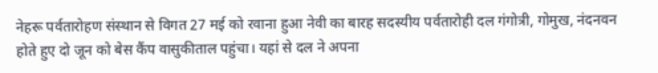नेहरू पर्वतारोहण संस्थान से विगत 27 मई को रवाना हुआ नेवी का बारह सदस्यीय पर्वतारोही दल गंगोत्री, गोमुख, नंदनवन होते हुए दो जून को बेस कैंप वासुकीताल पहुंचा। यहां से दल ने अपना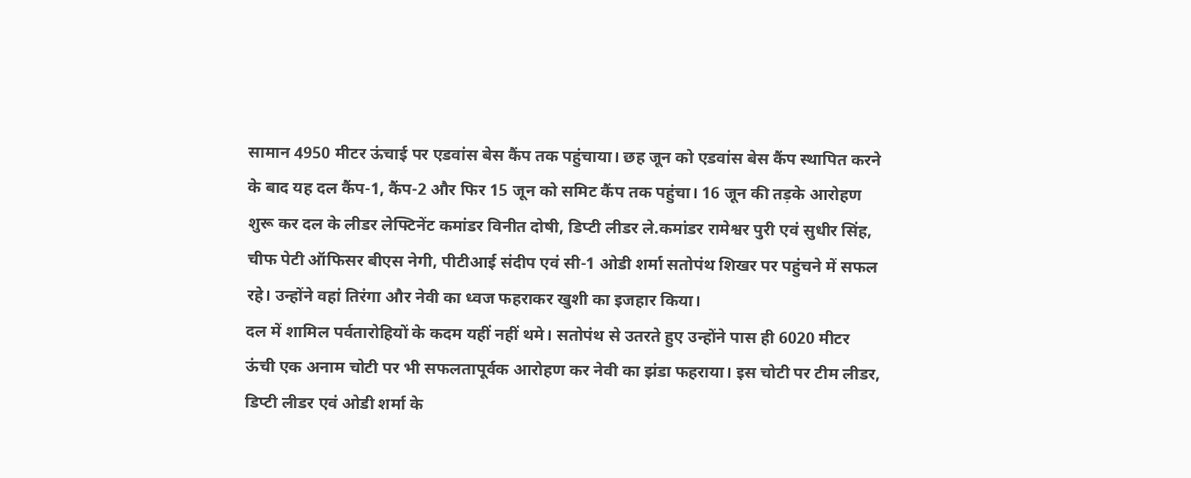सामान 4950 मीटर ऊंचाई पर एडवांस बेस कैंप तक पहुंचाया। छह जून को एडवांस बेस कैंप स्थापित करने के बाद यह दल कैंप-1, कैंप-2 और फिर 15 जून को समिट कैंप तक पहुंचा। 16 जून की तड़के आरोहण शुरू कर दल के लीडर लेफ्टिनेंट कमांडर विनीत दोषी, डिप्टी लीडर ले.कमांडर रामेश्वर पुरी एवं सुधीर सिंह, चीफ पेटी ऑफिसर बीएस नेगी, पीटीआई संदीप एवं सी-1 ओडी शर्मा सतोपंथ शिखर पर पहुंचने में सफल रहे। उन्होंने वहां तिरंगा और नेवी का ध्वज फहराकर खुशी का इजहार किया।
दल में शामिल पर्वतारोहियों के कदम यहीं नहीं थमे। सतोपंथ से उतरते हुए उन्होंने पास ही 6020 मीटर ऊंची एक अनाम चोटी पर भी सफलतापूर्वक आरोहण कर नेवी का झंडा फहराया। इस चोटी पर टीम लीडर, डिप्टी लीडर एवं ओडी शर्मा के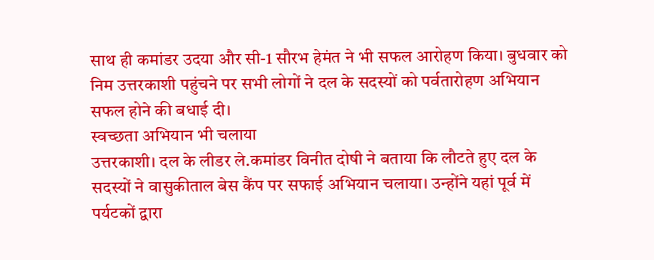साथ ही कमांडर उदया और सी-1 सौरभ हेमंत ने भी सफल आरोहण किया। बुधवार को निम उत्तरकाशी पहुंचने पर सभी लोगों ने दल के सदस्यों को पर्वतारोहण अभियान सफल होने की बधाई दी।
स्वच्छता अभियान भी चलाया
उत्तरकाशी। दल के लीडर ले.कमांडर विनीत दोषी ने बताया कि लौटते हुए दल के सदस्यों ने वासुकीताल बेस कैंप पर सफाई अभियान चलाया। उन्होंने यहां पूर्व में पर्यटकों द्वारा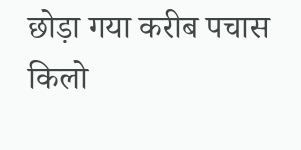छोड़ा गया करीब पचास किलो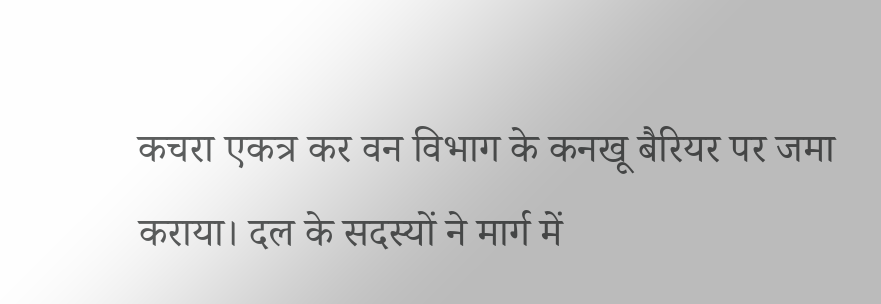कचरा एकत्र कर वन विभाग के कनखू बैरियर पर जमा कराया। दल के सदस्यों ने मार्ग में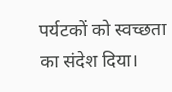पर्यटकों को स्वच्छता का संदेश दिया।